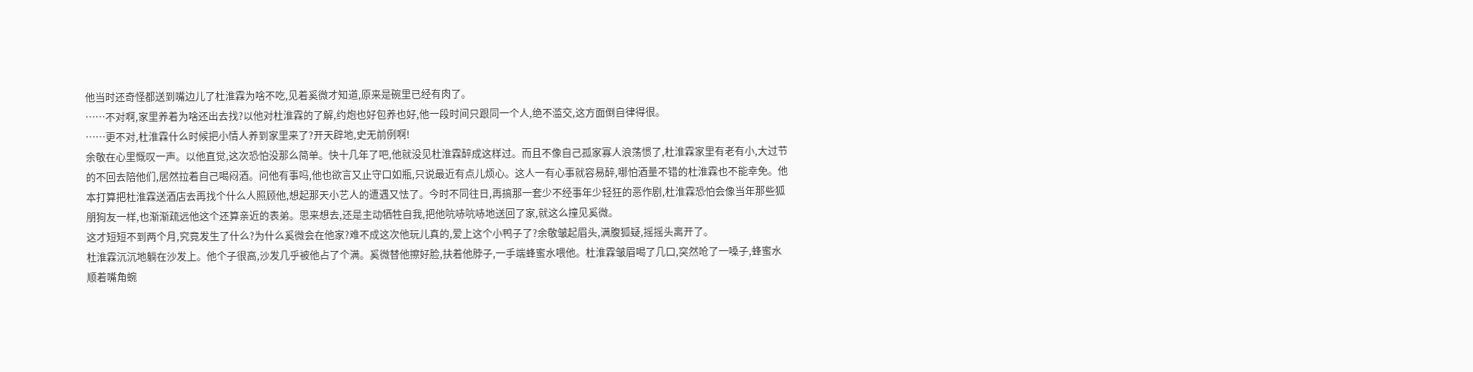他当时还奇怪都送到嘴边儿了杜淮霖为啥不吃,见着奚微才知道,原来是碗里已经有肉了。
……不对啊,家里养着为啥还出去找?以他对杜淮霖的了解,约炮也好包养也好,他一段时间只跟同一个人,绝不滥交,这方面倒自律得很。
……更不对,杜淮霖什么时候把小情人养到家里来了?开天辟地,史无前例啊!
余敬在心里慨叹一声。以他直觉,这次恐怕没那么简单。快十几年了吧,他就没见杜淮霖醉成这样过。而且不像自己孤家寡人浪荡惯了,杜淮霖家里有老有小,大过节的不回去陪他们,居然拉着自己喝闷酒。问他有事吗,他也欲言又止守口如瓶,只说最近有点儿烦心。这人一有心事就容易醉,哪怕酒量不错的杜淮霖也不能幸免。他本打算把杜淮霖送酒店去再找个什么人照顾他,想起那天小艺人的遭遇又怯了。今时不同往日,再搞那一套少不经事年少轻狂的恶作剧,杜淮霖恐怕会像当年那些狐朋狗友一样,也渐渐疏远他这个还算亲近的表弟。思来想去,还是主动牺牲自我,把他吭哧吭哧地送回了家,就这么撞见奚微。
这才短短不到两个月,究竟发生了什么?为什么奚微会在他家?难不成这次他玩儿真的,爱上这个小鸭子了?余敬皱起眉头,满腹狐疑,摇摇头离开了。
杜淮霖沉沉地躺在沙发上。他个子很高,沙发几乎被他占了个满。奚微替他擦好脸,扶着他脖子,一手端蜂蜜水喂他。杜淮霖皱眉喝了几口,突然呛了一嗓子,蜂蜜水顺着嘴角蜿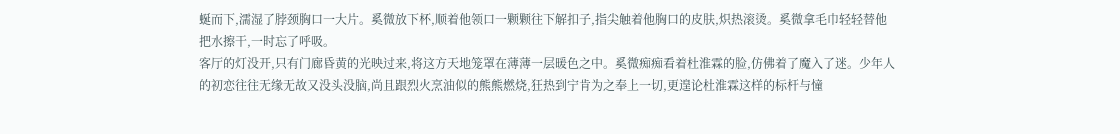蜒而下,濡湿了脖颈胸口一大片。奚微放下杯,顺着他领口一颗颗往下解扣子,指尖触着他胸口的皮肤,炽热滚烫。奚微拿毛巾轻轻替他把水擦干,一时忘了呼吸。
客厅的灯没开,只有门廊昏黄的光映过来,将这方天地笼罩在薄薄一层暖色之中。奚微痴痴看着杜淮霖的脸,仿佛着了魔入了迷。少年人的初恋往往无缘无故又没头没脑,尚且跟烈火烹油似的熊熊燃烧,狂热到宁肯为之奉上一切,更遑论杜淮霖这样的标杆与憧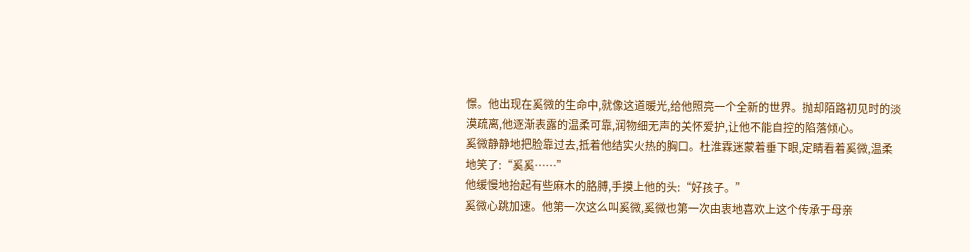憬。他出现在奚微的生命中,就像这道暖光,给他照亮一个全新的世界。抛却陌路初见时的淡漠疏离,他逐渐表露的温柔可靠,润物细无声的关怀爱护,让他不能自控的陷落倾心。
奚微静静地把脸靠过去,抵着他结实火热的胸口。杜淮霖迷蒙着垂下眼,定睛看着奚微,温柔地笑了:“奚奚……”
他缓慢地抬起有些麻木的胳膊,手摸上他的头:“好孩子。”
奚微心跳加速。他第一次这么叫奚微,奚微也第一次由衷地喜欢上这个传承于母亲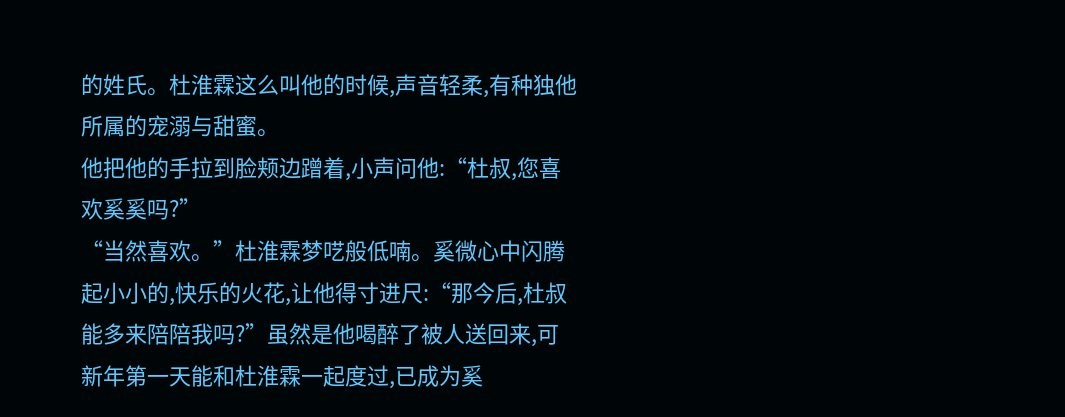的姓氏。杜淮霖这么叫他的时候,声音轻柔,有种独他所属的宠溺与甜蜜。
他把他的手拉到脸颊边蹭着,小声问他:“杜叔,您喜欢奚奚吗?”
“当然喜欢。”杜淮霖梦呓般低喃。奚微心中闪腾起小小的,快乐的火花,让他得寸进尺:“那今后,杜叔能多来陪陪我吗?”虽然是他喝醉了被人送回来,可新年第一天能和杜淮霖一起度过,已成为奚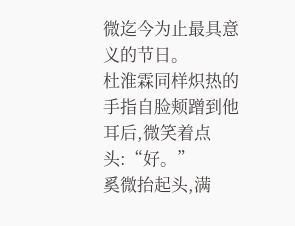微迄今为止最具意义的节日。
杜淮霖同样炽热的手指自脸颊蹭到他耳后,微笑着点头:“好。”
奚微抬起头,满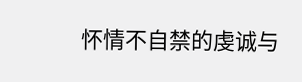怀情不自禁的虔诚与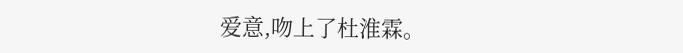爱意,吻上了杜淮霖。